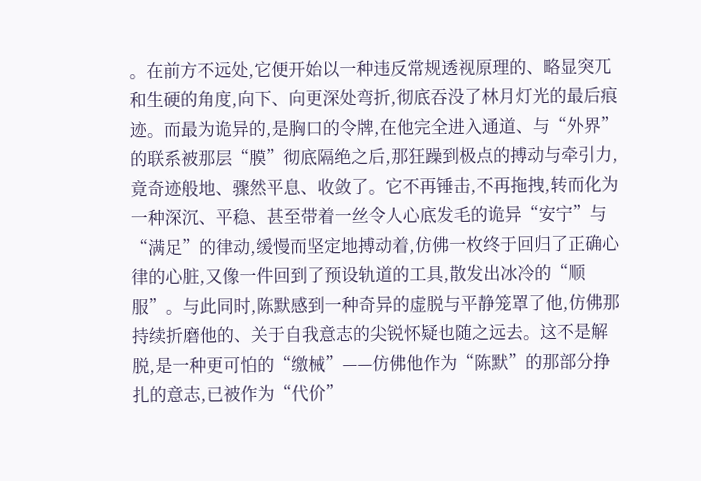。在前方不远处,它便开始以一种违反常规透视原理的、略显突兀和生硬的角度,向下、向更深处弯折,彻底吞没了林月灯光的最后痕迹。而最为诡异的,是胸口的令牌,在他完全进入通道、与“外界”的联系被那层“膜”彻底隔绝之后,那狂躁到极点的搏动与牵引力,竟奇迹般地、骤然平息、收敛了。它不再锤击,不再拖拽,转而化为一种深沉、平稳、甚至带着一丝令人心底发毛的诡异“安宁”与“满足”的律动,缓慢而坚定地搏动着,仿佛一枚终于回归了正确心律的心脏,又像一件回到了预设轨道的工具,散发出冰冷的“顺服”。与此同时,陈默感到一种奇异的虚脱与平静笼罩了他,仿佛那持续折磨他的、关于自我意志的尖锐怀疑也随之远去。这不是解脱,是一种更可怕的“缴械”——仿佛他作为“陈默”的那部分挣扎的意志,已被作为“代价”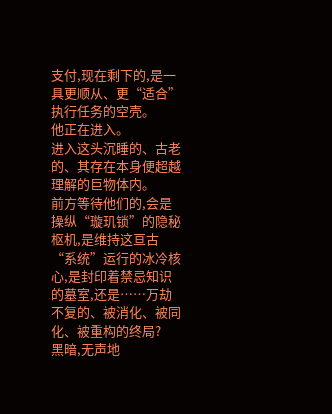支付,现在剩下的,是一具更顺从、更“适合”执行任务的空壳。
他正在进入。
进入这头沉睡的、古老的、其存在本身便超越理解的巨物体内。
前方等待他们的,会是操纵“璇玑锁”的隐秘枢机,是维持这亘古“系统”运行的冰冷核心,是封印着禁忌知识的墓室,还是……万劫不复的、被消化、被同化、被重构的终局?
黑暗,无声地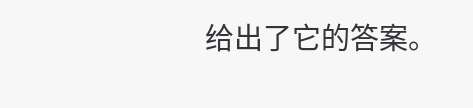给出了它的答案。